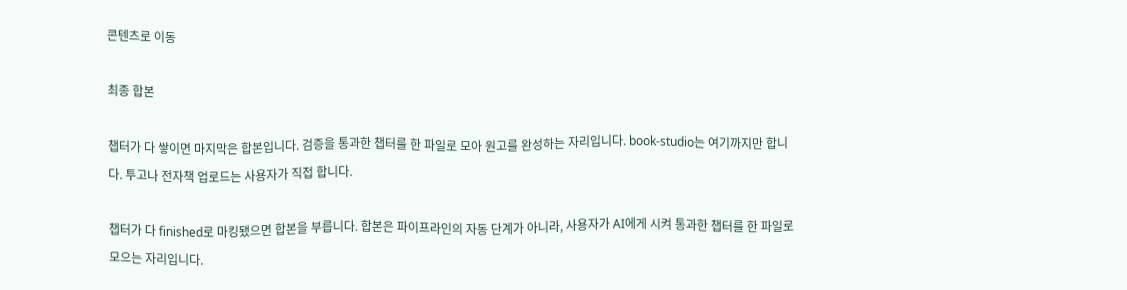콘텐츠로 이동

최종 합본

챕터가 다 쌓이면 마지막은 합본입니다. 검증을 통과한 챕터를 한 파일로 모아 원고를 완성하는 자리입니다. book-studio는 여기까지만 합니다. 투고나 전자책 업로드는 사용자가 직접 합니다.

챕터가 다 finished로 마킹됐으면 합본을 부릅니다. 합본은 파이프라인의 자동 단계가 아니라, 사용자가 AI에게 시켜 통과한 챕터를 한 파일로 모으는 자리입니다.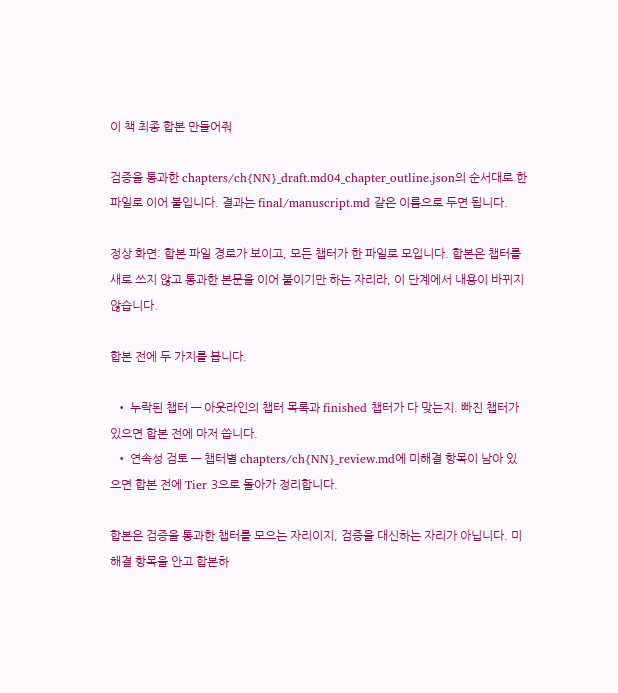이 책 최종 합본 만들어줘

검증을 통과한 chapters/ch{NN}_draft.md04_chapter_outline.json의 순서대로 한 파일로 이어 붙입니다. 결과는 final/manuscript.md 같은 이름으로 두면 됩니다.

정상 화면: 합본 파일 경로가 보이고, 모든 챕터가 한 파일로 모입니다. 합본은 챕터를 새로 쓰지 않고 통과한 본문을 이어 붙이기만 하는 자리라, 이 단계에서 내용이 바뀌지 않습니다.

합본 전에 두 가지를 봅니다.

  • 누락된 챕터 — 아웃라인의 챕터 목록과 finished 챕터가 다 맞는지. 빠진 챕터가 있으면 합본 전에 마저 씁니다.
  • 연속성 검토 — 챕터별 chapters/ch{NN}_review.md에 미해결 항목이 남아 있으면 합본 전에 Tier 3으로 돌아가 정리합니다.

합본은 검증을 통과한 챕터를 모으는 자리이지, 검증을 대신하는 자리가 아닙니다. 미해결 항목을 안고 합본하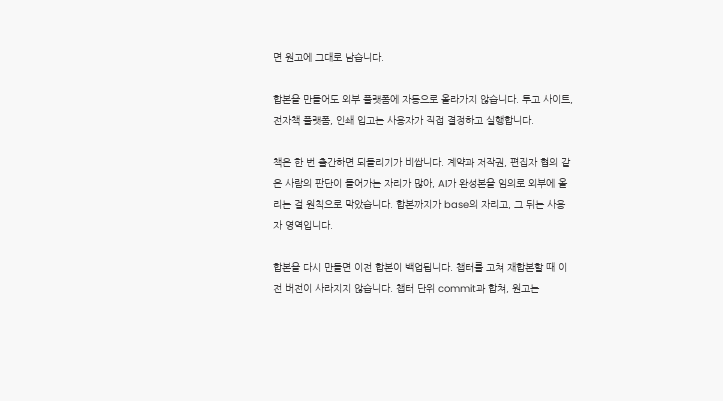면 원고에 그대로 남습니다.

합본을 만들어도 외부 플랫폼에 자동으로 올라가지 않습니다. 투고 사이트, 전자책 플랫폼, 인쇄 입고는 사용자가 직접 결정하고 실행합니다.

책은 한 번 출간하면 되돌리기가 비쌉니다. 계약과 저작권, 편집자 협의 같은 사람의 판단이 들어가는 자리가 많아, AI가 완성본을 임의로 외부에 올리는 걸 원칙으로 막았습니다. 합본까지가 base의 자리고, 그 뒤는 사용자 영역입니다.

합본을 다시 만들면 이전 합본이 백업됩니다. 챕터를 고쳐 재합본할 때 이전 버전이 사라지지 않습니다. 챕터 단위 commit과 합쳐, 원고는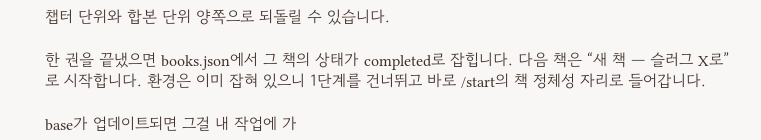챕터 단위와 합본 단위 양쪽으로 되돌릴 수 있습니다.

한 권을 끝냈으면 books.json에서 그 책의 상태가 completed로 잡힙니다. 다음 책은 “새 책 — 슬러그 X로”로 시작합니다. 환경은 이미 잡혀 있으니 1단계를 건너뛰고 바로 /start의 책 정체성 자리로 들어갑니다.

base가 업데이트되면 그걸 내 작업에 가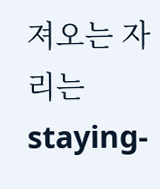져오는 자리는 staying-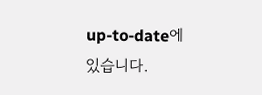up-to-date에 있습니다.